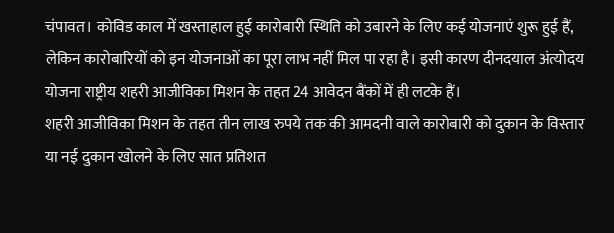चंपावत। कोविड काल में खस्ताहाल हुई कारोबारी स्थिति को उबारने के लिए कई योजनाएं शुरू हुई हैं, लेकिन कारोबारियों को इन योजनाओं का पूरा लाभ नहीं मिल पा रहा है। इसी कारण दीनदयाल अंत्योदय योजना राष्ट्रीय शहरी आजीविका मिशन के तहत 24 आवेदन बैंकों में ही लटके हैं।
शहरी आजीविका मिशन के तहत तीन लाख रुपये तक की आमदनी वाले कारोबारी को दुकान के विस्तार या नई दुकान खोलने के लिए सात प्रतिशत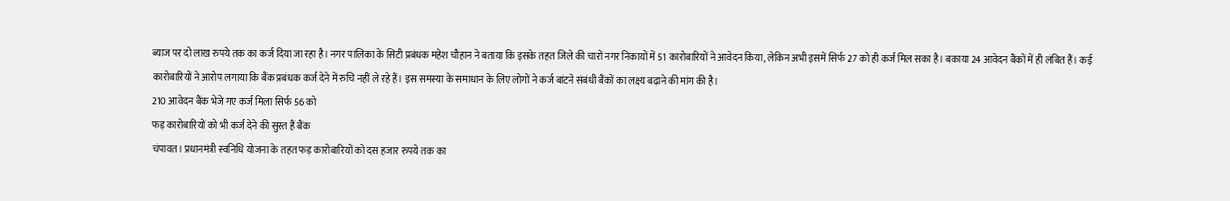ब्याज पर दो लाख रुपये तक का कर्ज दिया जा रहा है। नगर पालिका के सिटी प्रबंधक महेश चौहान ने बताया कि इसके तहत जिले की चारों नगर निकायों में 51 कारोबारियों ने आवेदन किया, लेकिन अभी इसमें सिर्फ 27 को ही कर्ज मिल सका है। बकाया 24 आवेदन बैंकों में ही लंबित हैं। कई कारोबारियों ने आरोप लगाया कि बैंक प्रबंधक कर्ज देने में रुचि नहीं ले रहे हैं। इस समस्या के समाधान के लिए लोगों ने कर्ज बांटने संबंधी बैंकों का लक्ष्य बढ़ाने की मांग की है।
210 आवेदन बैंक भेजे गए कर्ज मिला सिर्फ 56 को
फड़ कारोबारियों को भी कर्ज देने की सुस्त हैं बैंक
चंपावत। प्रधानमंत्री स्वनिधि योजना के तहत फड़ कारोबारियों को दस हजार रुपये तक का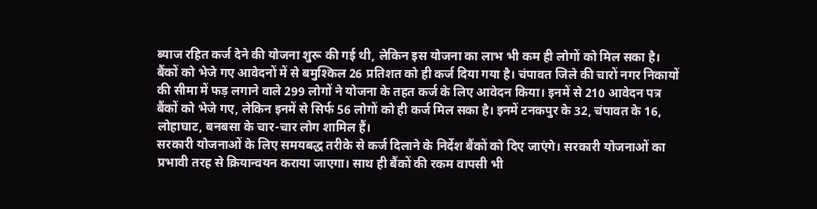ब्याज रहित कर्ज देने की योजना शुरू की गई थी, लेकिन इस योजना का लाभ भी कम ही लोगों को मिल सका है। बैंकों को भेजे गए आवेदनों में से बमुश्किल 26 प्रतिशत को ही कर्ज दिया गया है। चंपावत जिले की चारों नगर निकायों की सीमा में फड़ लगाने वाले 299 लोगों ने योजना के तहत कर्ज के लिए आवेदन किया। इनमें से 210 आवेदन पत्र बैंकों को भेजे गए, लेकिन इनमें से सिर्फ 56 लोगों को ही कर्ज मिल सका है। इनमें टनकपुर के 32, चंपावत के 16, लोहाघाट, बनबसा के चार-चार लोग शामिल हैं।
सरकारी योजनाओं के लिए समयबद्ध तरीके से कर्ज दिलाने के निर्देश बैंकों को दिए जाएंगे। सरकारी योजनाओं का प्रभावी तरह से क्रियान्वयन कराया जाएगा। साथ ही बैंकों की रकम वापसी भी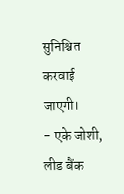सुनिश्चित करवाई जाएगी।
- एके जोशी, लीड बैंक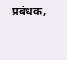प्रबंधक,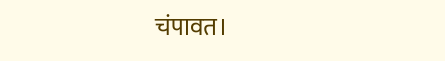चंपावत।